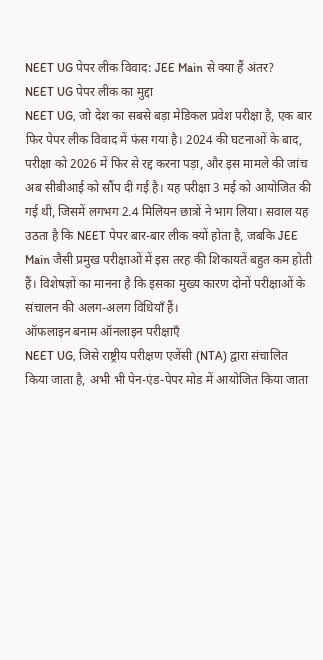NEET UG पेपर लीक विवाद: JEE Main से क्या हैं अंतर?
NEET UG पेपर लीक का मुद्दा
NEET UG, जो देश का सबसे बड़ा मेडिकल प्रवेश परीक्षा है, एक बार फिर पेपर लीक विवाद में फंस गया है। 2024 की घटनाओं के बाद, परीक्षा को 2026 में फिर से रद्द करना पड़ा, और इस मामले की जांच अब सीबीआई को सौंप दी गई है। यह परीक्षा 3 मई को आयोजित की गई थी, जिसमें लगभग 2.4 मिलियन छात्रों ने भाग लिया। सवाल यह उठता है कि NEET पेपर बार-बार लीक क्यों होता है, जबकि JEE Main जैसी प्रमुख परीक्षाओं में इस तरह की शिकायतें बहुत कम होती हैं। विशेषज्ञों का मानना है कि इसका मुख्य कारण दोनों परीक्षाओं के संचालन की अलग-अलग विधियाँ हैं।
ऑफलाइन बनाम ऑनलाइन परीक्षाएँ
NEET UG, जिसे राष्ट्रीय परीक्षण एजेंसी (NTA) द्वारा संचालित किया जाता है, अभी भी पेन-एंड-पेपर मोड में आयोजित किया जाता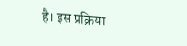है। इस प्रक्रिया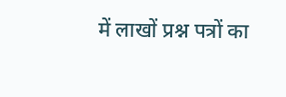में लाखों प्रश्न पत्रों का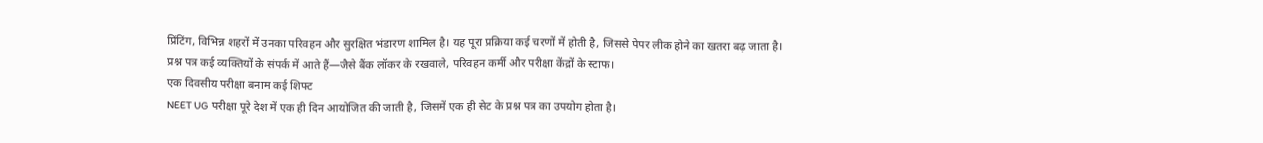प्रिंटिंग, विभिन्न शहरों में उनका परिवहन और सुरक्षित भंडारण शामिल है। यह पूरा प्रक्रिया कई चरणों में होती है, जिससे पेपर लीक होने का खतरा बढ़ जाता है। प्रश्न पत्र कई व्यक्तियों के संपर्क में आते हैं—जैसे बैंक लॉकर के रखवाले, परिवहन कर्मी और परीक्षा केंद्रों के स्टाफ।
एक दिवसीय परीक्षा बनाम कई शिफ्ट
NEET UG परीक्षा पूरे देश में एक ही दिन आयोजित की जाती है, जिसमें एक ही सेट के प्रश्न पत्र का उपयोग होता है।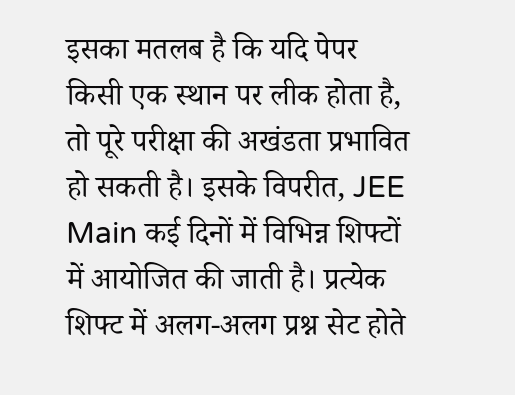इसका मतलब है कि यदि पेपर किसी एक स्थान पर लीक होता है, तो पूरे परीक्षा की अखंडता प्रभावित हो सकती है। इसके विपरीत, JEE Main कई दिनों में विभिन्न शिफ्टों में आयोजित की जाती है। प्रत्येक शिफ्ट में अलग-अलग प्रश्न सेट होते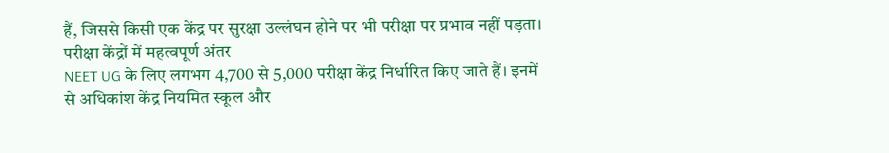हैं, जिससे किसी एक केंद्र पर सुरक्षा उल्लंघन होने पर भी परीक्षा पर प्रभाव नहीं पड़ता।
परीक्षा केंद्रों में महत्वपूर्ण अंतर
NEET UG के लिए लगभग 4,700 से 5,000 परीक्षा केंद्र निर्धारित किए जाते हैं। इनमें से अधिकांश केंद्र नियमित स्कूल और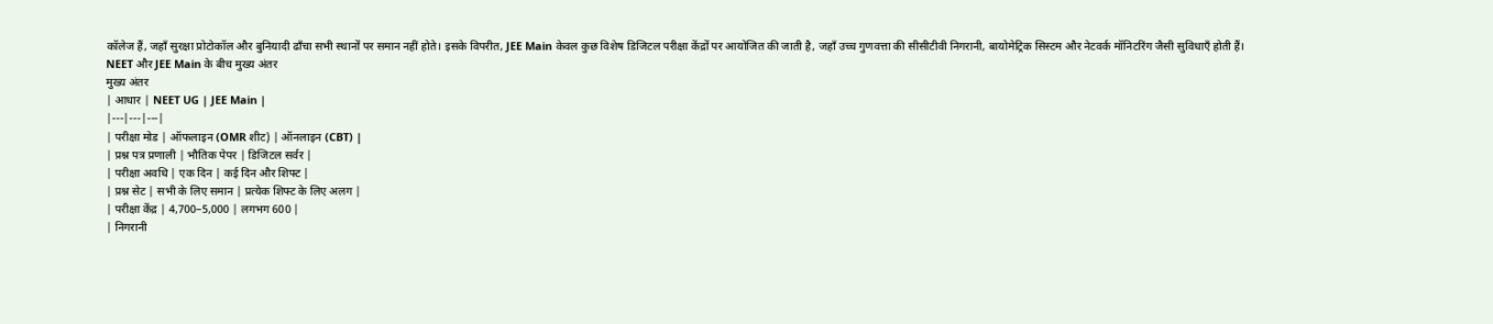कॉलेज हैं, जहाँ सुरक्षा प्रोटोकॉल और बुनियादी ढाँचा सभी स्थानों पर समान नहीं होते। इसके विपरीत, JEE Main केवल कुछ विशेष डिजिटल परीक्षा केंद्रों पर आयोजित की जाती है, जहाँ उच्च गुणवत्ता की सीसीटीवी निगरानी, बायोमेट्रिक सिस्टम और नेटवर्क मॉनिटरिंग जैसी सुविधाएँ होती हैं।
NEET और JEE Main के बीच मुख्य अंतर
मुख्य अंतर
| आधार | NEET UG | JEE Main |
|---|---|---|
| परीक्षा मोड | ऑफलाइन (OMR शीट) | ऑनलाइन (CBT) |
| प्रश्न पत्र प्रणाली | भौतिक पेपर | डिजिटल सर्वर |
| परीक्षा अवधि | एक दिन | कई दिन और शिफ्ट |
| प्रश्न सेट | सभी के लिए समान | प्रत्येक शिफ्ट के लिए अलग |
| परीक्षा केंद्र | 4,700–5,000 | लगभग 600 |
| निगरानी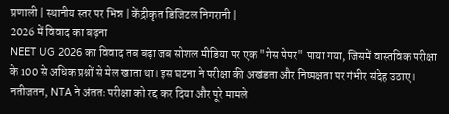प्रणाली | स्थानीय स्तर पर भिन्न | केंद्रीकृत डिजिटल निगरानी |
2026 में विवाद का बढ़ना
NEET UG 2026 का विवाद तब बढ़ा जब सोशल मीडिया पर एक "गेस पेपर" पाया गया, जिसमें वास्तविक परीक्षा के 100 से अधिक प्रश्नों से मेल खाता था। इस घटना ने परीक्षा की अखंडता और निष्पक्षता पर गंभीर संदेह उठाए। नतीजतन, NTA ने अंततः परीक्षा को रद्द कर दिया और पूरे मामले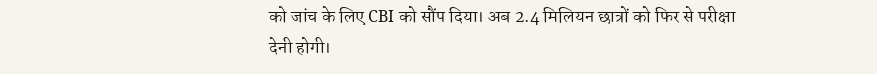को जांच के लिए CBI को सौंप दिया। अब 2.4 मिलियन छात्रों को फिर से परीक्षा देनी होगी।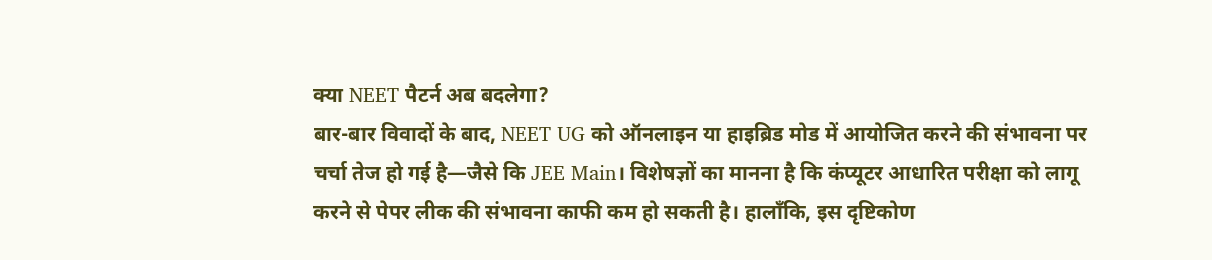क्या NEET पैटर्न अब बदलेगा?
बार-बार विवादों के बाद, NEET UG को ऑनलाइन या हाइब्रिड मोड में आयोजित करने की संभावना पर चर्चा तेज हो गई है—जैसे कि JEE Main। विशेषज्ञों का मानना है कि कंप्यूटर आधारित परीक्षा को लागू करने से पेपर लीक की संभावना काफी कम हो सकती है। हालाँकि, इस दृष्टिकोण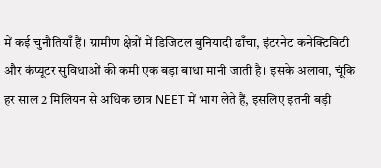में कई चुनौतियाँ हैं। ग्रामीण क्षेत्रों में डिजिटल बुनियादी ढाँचा, इंटरनेट कनेक्टिविटी और कंप्यूटर सुविधाओं की कमी एक बड़ा बाधा मानी जाती है। इसके अलावा, चूंकि हर साल 2 मिलियन से अधिक छात्र NEET में भाग लेते हैं, इसलिए इतनी बड़ी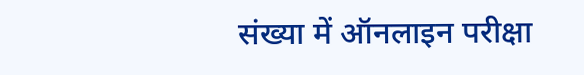संख्या में ऑनलाइन परीक्षा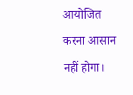आयोजित करना आसान नहीं होगा।